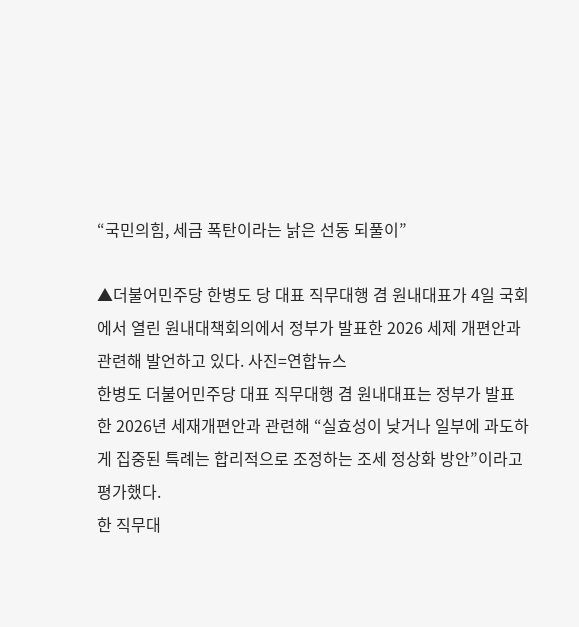“국민의힘, 세금 폭탄이라는 낡은 선동 되풀이”

▲더불어민주당 한병도 당 대표 직무대행 겸 원내대표가 4일 국회에서 열린 원내대책회의에서 정부가 발표한 2026 세제 개편안과 관련해 발언하고 있다. 사진=연합뉴스
한병도 더불어민주당 대표 직무대행 겸 원내대표는 정부가 발표한 2026년 세재개편안과 관련해 “실효성이 낮거나 일부에 과도하게 집중된 특례는 합리적으로 조정하는 조세 정상화 방안”이라고 평가했다.
한 직무대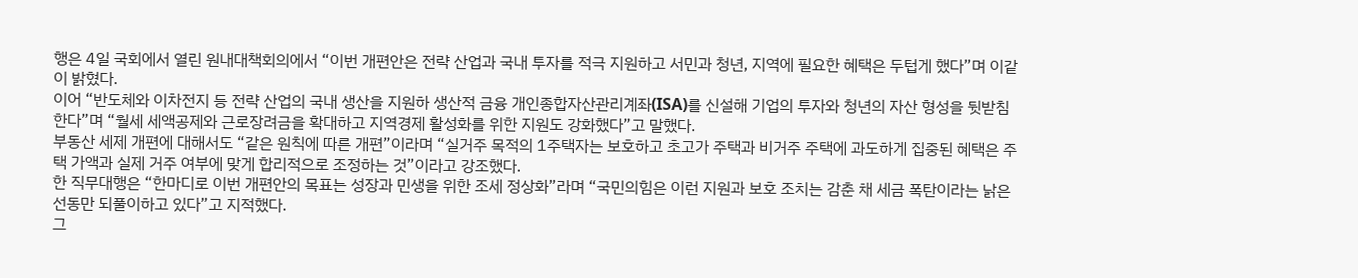행은 4일 국회에서 열린 원내대책회의에서 “이번 개편안은 전략 산업과 국내 투자를 적극 지원하고 서민과 청년, 지역에 필요한 혜택은 두텁게 했다”며 이같이 밝혔다.
이어 “반도체와 이차전지 등 전략 산업의 국내 생산을 지원하 생산적 금융 개인종합자산관리계좌(ISA)를 신설해 기업의 투자와 청년의 자산 형성을 뒷받침한다”며 “월세 세액공제와 근로장려금을 확대하고 지역경제 활성화를 위한 지원도 강화했다”고 말했다.
부동산 세제 개편에 대해서도 “같은 원칙에 따른 개편”이라며 “실거주 목적의 1주택자는 보호하고 초고가 주택과 비거주 주택에 과도하게 집중된 혜택은 주택 가액과 실제 거주 여부에 맞게 합리적으로 조정하는 것”이라고 강조했다.
한 직무대행은 “한마디로 이번 개편안의 목표는 성장과 민생을 위한 조세 정상화”라며 “국민의힘은 이런 지원과 보호 조치는 감춘 채 세금 폭탄이라는 낡은 선동만 되풀이하고 있다”고 지적했다.
그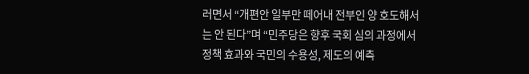러면서 “개편안 일부만 떼어내 전부인 양 호도해서는 안 된다”며 “민주당은 향후 국회 심의 과정에서 정책 효과와 국민의 수용성, 제도의 예측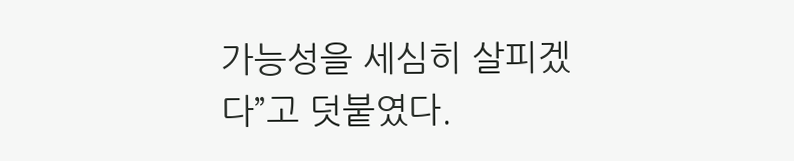가능성을 세심히 살피겠다”고 덧붙였다.